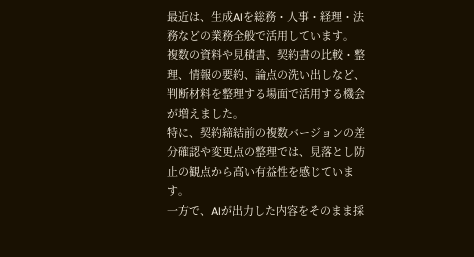最近は、生成AIを総務・人事・経理・法務などの業務全般で活用しています。
複数の資料や見積書、契約書の比較・整理、情報の要約、論点の洗い出しなど、判断材料を整理する場面で活用する機会が増えました。
特に、契約締結前の複数バージョンの差分確認や変更点の整理では、見落とし防止の観点から高い有益性を感じています。
一方で、AIが出力した内容をそのまま採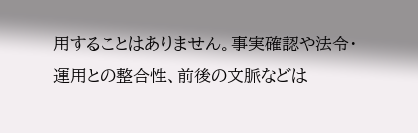用することはありません。事実確認や法令・運用との整合性、前後の文脈などは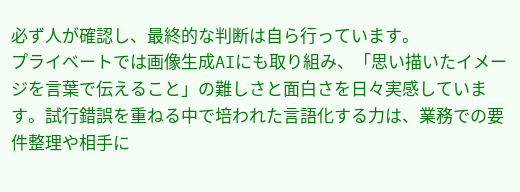必ず人が確認し、最終的な判断は自ら行っています。
プライベートでは画像生成AIにも取り組み、「思い描いたイメージを言葉で伝えること」の難しさと面白さを日々実感しています。試行錯誤を重ねる中で培われた言語化する力は、業務での要件整理や相手に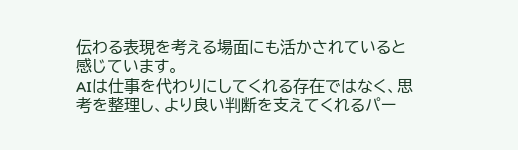伝わる表現を考える場面にも活かされていると感じています。
AIは仕事を代わりにしてくれる存在ではなく、思考を整理し、より良い判断を支えてくれるパー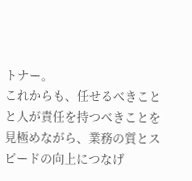トナー。
これからも、任せるべきことと人が責任を持つべきことを見極めながら、業務の質とスピードの向上につなげ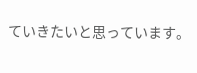ていきたいと思っています。